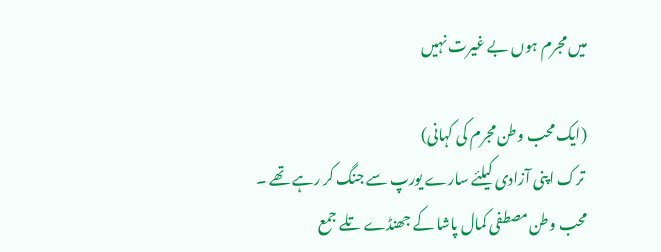میں مجرم ہوں بے غیرت نہیں

(ایک محب وطن مجرم کی کہانی)
 ترک اپنی آزادی کیلئے سارے یورپ سے جنگ کر رہے تھے ۔ محب وطن مصطفی کمال پاشا کے جھنڈے تلے جمع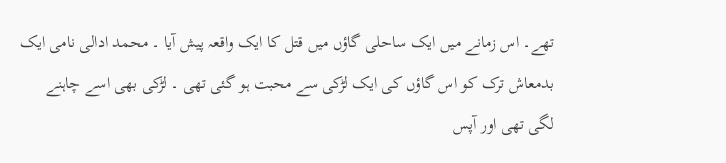تھے۔ اس زمانے میں ایک ساحلی گاؤں میں قتل کا ایک واقعہ پیش آیا ۔ محمد ادالی نامی ایک بدمعاش ترک کو اس گاؤں کی ایک لڑکی سے محبت ہو گئی تھی ۔ لڑکی بھی اسے چاہنے لگی تھی اور آپس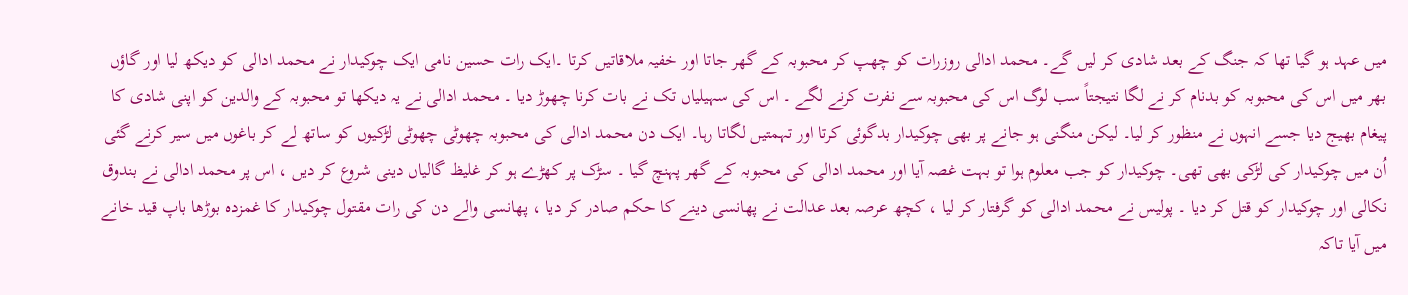میں عہد ہو گیا تھا کہ جنگ کے بعد شادی کر لیں گے۔ محمد ادالی روزرات کو چھپ کر محبوبہ کے گھر جاتا اور خفیہ ملاقاتیں کرتا ۔ایک رات حسین نامی ایک چوکیدار نے محمد ادالی کو دیکھ لیا اور گاؤں بھر میں اس کی محبوبہ کو بدنام کر نے لگا نتیجتاً سب لوگ اس کی محبوبہ سے نفرت کرنے لگے ۔ اس کی سہیلیاں تک نے بات کرنا چھوڑ دیا ۔ محمد ادالی نے یہ دیکھا تو محبوبہ کے والدین کو اپنی شادی کا پیغام بھیج دیا جسے انہوں نے منظور کر لیا۔ لیکن منگنی ہو جانے پر بھی چوکیدار بدگوئی کرتا اور تہمتیں لگاتا رہا۔ ایک دن محمد ادالی کی محبوبہ چھوٹی چھوٹی لڑکیوں کو ساتھ لے کر باغوں میں سیر کرنے گئی اُن میں چوکیدار کی لڑکی بھی تھی۔ چوکیدار کو جب معلوم ہوا تو بہت غصہ آیا اور محمد ادالی کی محبوبہ کے گھر پہنچ گیا ۔ سڑک پر کھڑے ہو کر غلیظ گالیاں دینی شروع کر دیں ، اس پر محمد ادالی نے بندوق نکالی اور چوکیدار کو قتل کر دیا ۔ پولیس نے محمد ادالی کو گرفتار کر لیا ، کچھ عرصہ بعد عدالت نے پھانسی دینے کا حکم صادر کر دیا ، پھانسی والے دن کی رات مقتول چوکیدار کا غمزدہ بوڑھا باپ قید خانے میں آیا تاکہ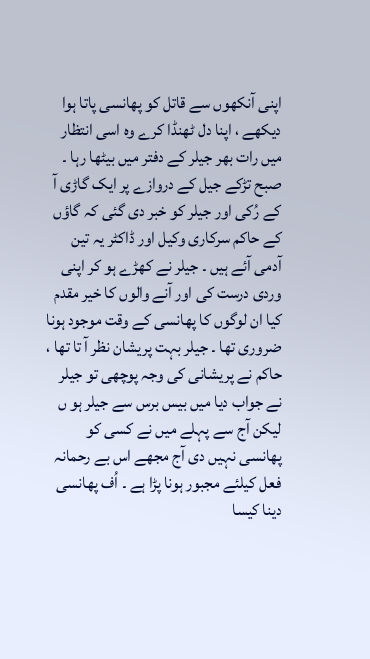اپنی آنکھوں سے قاتل کو پھانسی پاتا ہوا دیکھے ، اپنا دل ٹھنڈا کرے وہ اسی انتظار میں رات بھر جیلر کے دفتر میں بیٹھا رہا ۔ صبح تڑکے جیل کے دروازے پر ایک گاڑی آ کے رُکی اور جیلر کو خبر دی گئی کہ گاؤں کے حاکم سرکاری وکیل اور ڈاکٹر یہ تین آدمی آئے ہیں ۔ جیلر نے کھڑے ہو کر اپنی وردی درست کی اور آنے والوں کا خیر مقدم کیا ان لوگوں کا پھانسی کے وقت موجود ہونا ضروری تھا ۔ جیلر بہت پریشان نظر آ تا تھا ، حاکم نے پریشانی کی وجہ پوچھی تو جیلر نے جواب دیا میں بیس برس سے جیلر ہو ں لیکن آج سے پہلے میں نے کسی کو پھانسی نہیں دی آج مجھے اس بے رحمانہ فعل کیلئے مجبور ہونا پڑا ہے ۔ اُف پھانسی دینا کیسا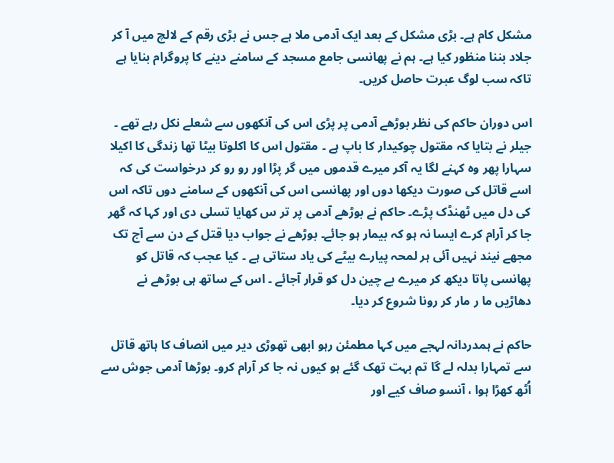مشکل کام ہے۔ بڑی مشکل کے بعد ایک آدمی ملا ہے جس نے بڑی رقم کے لالچ میں آ کر جلاد بننا منظور کیا ہے۔ ہم نے پھانسی جامع مسجد کے سامنے دینے کا پروگرام بنایا ہے تاکہ سب لوگ عبرت حاصل کریں۔

اس دوران حاکم کی نظر بوڑھے آدمی پر پڑی اس کی آنکھوں سے شعلے نکل رہے تھے ۔ جیلر نے بتایا کہ مقتول چوکیدار کا باپ ہے ۔ مقتول اس کا اکلوتا بیٹا تھا زندگی کا اکیلا سہارا پھر وہ کہنے لگا یہ آکر میرے قدموں میں گر پڑا اور رو رو کر درخواست کی کہ اسے قاتل کی صورت دیکھا دوں اور پھانسی اس کی آنکھوں کے سامنے دوں تاکہ اس کی دل میں ٹھنڈک پڑے۔ حاکم نے بوڑھے آدمی پر تر س کھایا تسلی دی اور کہا کہ گھر جا کر آرام کرے ایسا نہ ہو کہ بیمار ہو جائے۔ بوڑھے نے جواب دیا قتل کے دن سے آج تک مجھے نیند نہیں آئی ہر لمحہ پیارے بیٹے کی یاد ستاتی ہے ۔ کیا عجب کہ قاتل کو پھانسی پاتا دیکھ کر میرے بے چین دل کو قرار آجائے ۔ اس کے ساتھ ہی بوڑھے نے دھاڑیں ما ر مار کر رونا شروع کر دیا۔

حاکم نے ہمدردانہ لہجے میں کہا مطمئن رہو ابھی تھوڑی دیر میں انصاف کا ہاتھ قاتل سے تمہارا بدلہ لے گا تم بہت تھک گئے ہو کیوں نہ جا کر آرام کرو۔ بوڑھا آدمی جوش سے اُٹھ کھڑا ہوا ، آنسو صاف کیے اور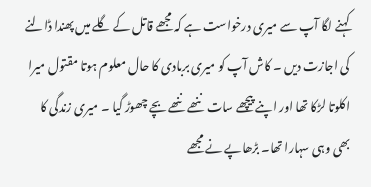کہنے لگا آپ سے میری درخواست ہے کہ مجھے قاتل کے گلے میں پھندا ڈالنے کی اجازت دیں ۔ کاش آپ کو میری بربادی کا حال معلوم ہوتا مقتول میرا اکلوتا لڑکا تھا اور اپنے پیچھے سات ننھے ننھے بچے چھوڑ گیا ۔ میری زندگی کا بھی وہی سہارا تھا۔ بڑھاپے نے مجھے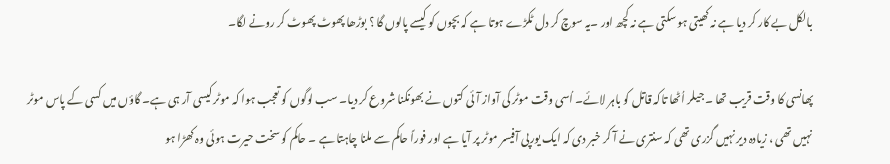بالکل بے کار کر دیا ہے نہ کھیتی ہو سکتی ہے نہ کچھ اور ۔یہ سوچ کر دل ٹکڑے ہوتا ہے کہ بچوں کو کیسے پالوں گا ؟ بوڑھا پھوٹ پھوٹ کر رونے لگا۔

پھانسی کا وقت قریب تھا ۔ جیلر اُٹھا تاکہ قاتل کو باہر لائے۔ اُسی وقت موٹر کی آواز آئی کتوں نے بھونکنا شروع کر دیا۔ سب لوگوں کو تعجب ہوا کہ موٹر کیسی آر ہی ہے۔ گاؤں میں کسی کے پاس موٹر نہیں تھی ، زیادہ دیر نہیں گزری تھی کہ سنتری نے آ کر خبر دی کہ ایک یورپی آفیسر موٹر پر آیا ہے اور فوراً حاکم سے ملنا چاہتا ہے ۔ حاکم کو سخت حیرت ہوئی وہ کھڑا ہو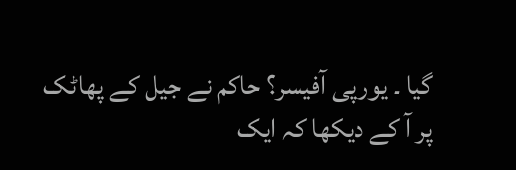گیا ۔ یورپی آفیسر؟ حاکم نے جیل کے پھاٹک پر آ کے دیکھا کہ ایک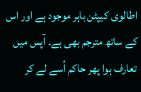اطالوی کیپٹن باہر موجود ہے اور اس کے ساتھ مترجم بھی ہے۔ آپس میں تعارف ہوا پھر حاکم اُسے لے کر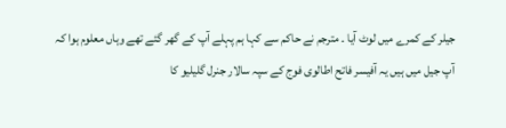جیلر کے کمرے میں لوٹ آیا ۔ مترجم نے حاکم سے کہا ہم پہلے آپ کے گھر گئے تھے وہاں معلوم ہوا کہ آپ جیل میں ہیں یہ آفیسر فاتح اطالوی فوج کے سپہ سالار جنرل گلیلیو کا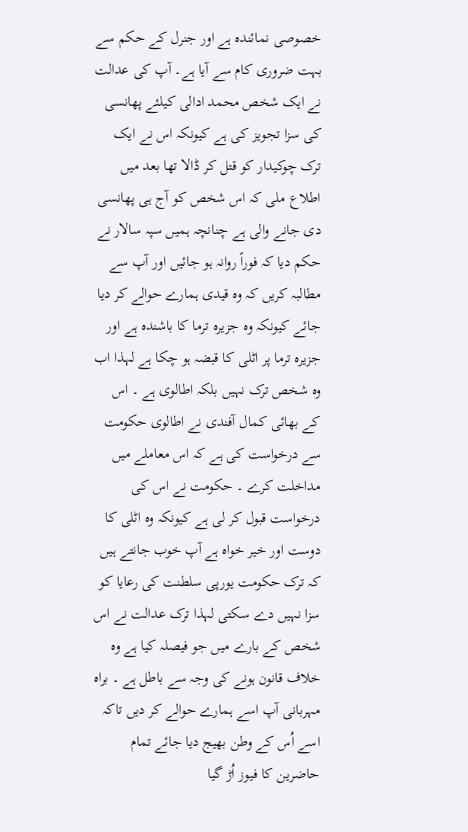خصوصی نمائندہ ہے اور جنرل کے حکم سے بہت ضروری کام سے آیا ہے۔ آپ کی عدالت نے ایک شخص محمد ادالی کیلئے پھانسی کی سزا تجویز کی ہے کیونکہ اس نے ایک ترک چوکیدار کو قتل کر ڈالا تھا بعد میں اطلاع ملی کہ اس شخص کو آج ہی پھانسی دی جانے والی ہے چنانچہ ہمیں سپہ سالار نے حکم دیا کہ فوراً روانہ ہو جائیں اور آپ سے مطالبہ کریں کہ وہ قیدی ہمارے حوالے کر دیا جائے کیونکہ وہ جزیرہ ترما کا باشندہ ہے اور جزیرہ ترما پر اٹلی کا قبضہ ہو چکا ہے لہذا اب وہ شخص ترک نہیں بلکہ اطالوی ہے ۔ اس کے بھائی کمال آفندی نے اطالوی حکومت سے درخواست کی ہے کہ اس معاملے میں مداخلت کرے ۔ حکومت نے اس کی درخواست قبول کر لی ہے کیونکہ وہ اٹلی کا دوست اور خیر خواہ ہے آپ خوب جانتے ہیں کہ ترک حکومت یورپی سلطنت کی رعایا کو سزا نہیں دے سکتی لہذا ترک عدالت نے اس شخص کے بارے میں جو فیصلہ کیا ہے وہ خلاف قانون ہونے کی وجہ سے باطل ہے ۔ براہ مہربانی آپ اسے ہمارے حوالے کر دیں تاکہ اسے اُس کے وطن بھیج دیا جائے تمام حاضرین کا فیوز اُڑ گیا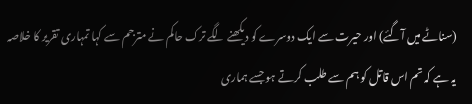(سناٹے میں آگئے) اور حیرت سے ایک دوسرے کو دیکھنے لگے ترک حاکم نے مترجم سے کہا تمہاری تقریر کا خلاصہ یہ ہے کہ تم اس قاتل کو ہم سے طلب کرتے ہو جسے ہماری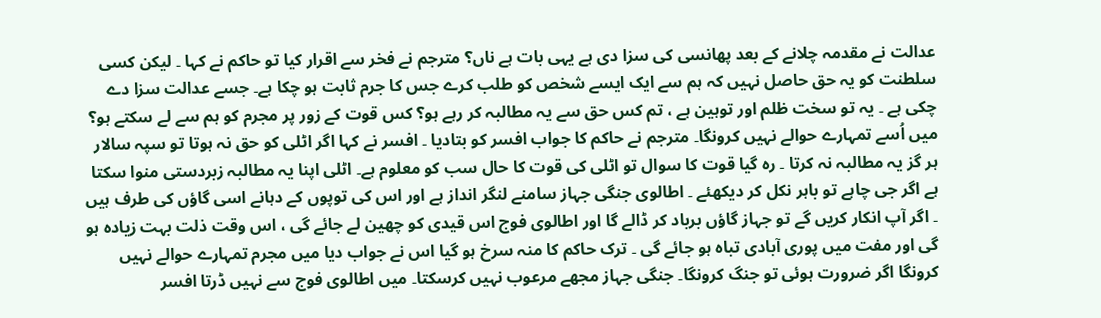عدالت نے مقدمہ چلانے کے بعد پھانسی کی سزا دی ہے یہی بات ہے ناں؟ مترجم نے فخر سے اقرار کیا تو حاکم نے کہا ۔ لیکن کسی سلطنت کو یہ حق حاصل نہیں کہ ہم سے ایک ایسے شخص کو طلب کرے جس کا جرم ثابت ہو چکا ہے۔ جسے عدالت سزا دے چکی ہے ۔ یہ تو سخت ظلم اور توہین ہے ، تم کس حق سے یہ مطالبہ کر رہے ہو؟ کس قوت کے زور پر مجرم کو ہم سے لے سکتے ہو؟ میں اُسے تمہارے حوالے نہیں کرونگا۔ مترجم نے حاکم کا جواب افسر کو بتادیا ۔ افسر نے کہا اگر اٹلی کو حق نہ ہوتا تو سپہ سالار ہر گز یہ مطالبہ نہ کرتا ۔ رہ گیا قوت کا سوال تو اٹلی کی قوت کا حال سب کو معلوم ہے۔ اٹلی اپنا یہ مطالبہ زبردستی منوا سکتا ہے اگر جی چاہے تو باہر نکل کر دیکھئے ۔ اطالوی جنگی جہاز سامنے لنگر انداز ہے اور اس کی توپوں کے دہانے اسی گاؤں کی طرف ہیں ۔ اگر آپ انکار کریں گے تو جہاز گاؤں برباد کر ڈالے گا اور اطالوی فوج اس قیدی کو چھین لے جائے گی ، اس وقت ذلت بہت زیادہ ہو گی اور مفت میں پوری آبادی تباہ ہو جائے گی ۔ ترک حاکم کا منہ سرخ ہو گیا اس نے جواب دیا میں مجرم تمہارے حوالے نہیں کرونگا اگر ضرورت ہوئی تو جنگ کرونگا۔ جنگی جہاز مجھے مرعوب نہیں کرسکتا۔ میں اطالوی فوج سے نہیں ڈرتا افسر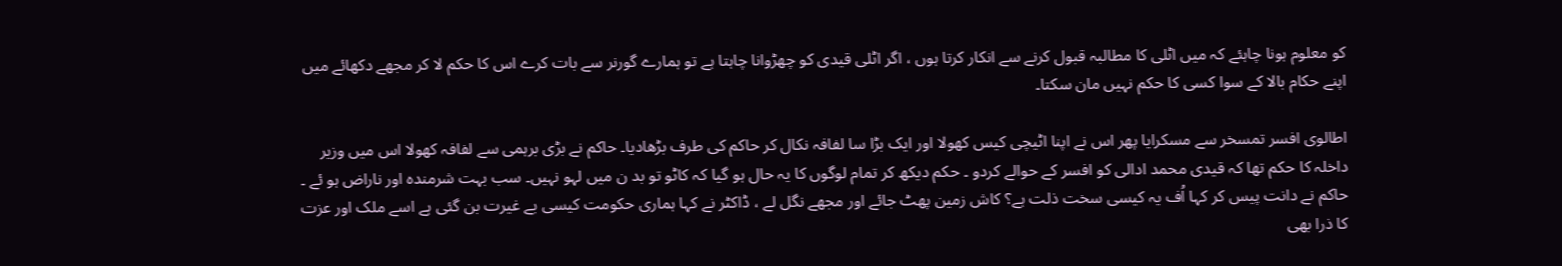کو معلوم ہونا چاہئے کہ میں اٹلی کا مطالبہ قبول کرنے سے انکار کرتا ہوں ، اگر اٹلی قیدی کو چھڑوانا چاہتا ہے تو ہمارے گورنر سے بات کرے اس کا حکم لا کر مجھے دکھائے میں اپنے حکام بالا کے سوا کسی کا حکم نہیں مان سکتا۔

اطالوی افسر تمسخر سے مسکرایا پھر اس نے اپنا اٹیچی کیس کھولا اور ایک بڑا سا لفافہ نکال کر حاکم کی طرف بڑھادیا۔ حاکم نے بڑی برہمی سے لفافہ کھولا اس میں وزیر داخلہ کا حکم تھا کہ قیدی محمد ادالی کو افسر کے حوالے کردو ۔ حکم دیکھ کر تمام لوگوں کا یہ حال ہو گیا کہ کاٹو تو بد ن میں لہو نہیں۔ سب بہت شرمندہ اور ناراض ہو ئے ۔ حاکم نے دانت پیس کر کہا اُف یہ کیسی سخت ذلت ہے؟ کاش زمین پھٹ جائے اور مجھے نگل لے ، ڈاکٹر نے کہا ہماری حکومت کیسی بے غیرت بن گئی ہے اسے ملک اور عزت کا ذرا بھی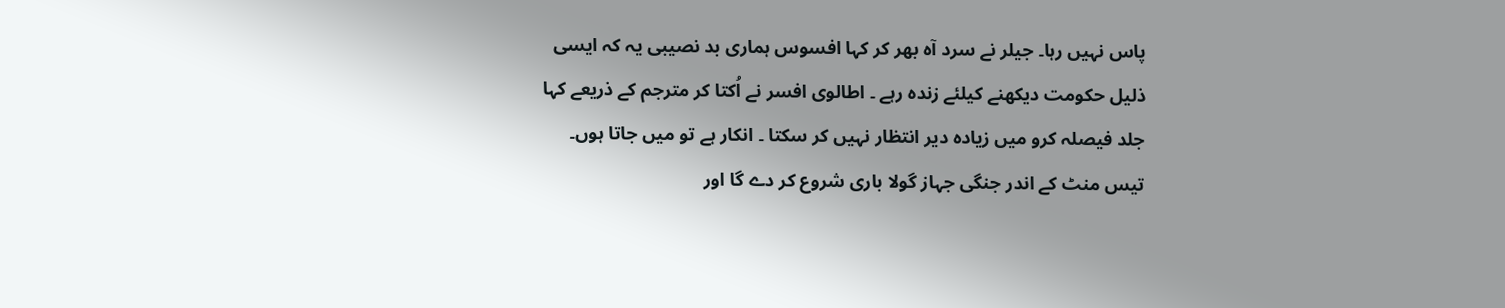پاس نہیں رہا۔ جیلر نے سرد آہ بھر کر کہا افسوس ہماری بد نصیبی یہ کہ ایسی ذلیل حکومت دیکھنے کیلئے زندہ رہے ۔ اطالوی افسر نے اُکتا کر مترجم کے ذریعے کہا جلد فیصلہ کرو میں زیادہ دیر انتظار نہیں کر سکتا ۔ انکار ہے تو میں جاتا ہوں۔ تیس منٹ کے اندر جنگی جہاز گولا باری شروع کر دے گا اور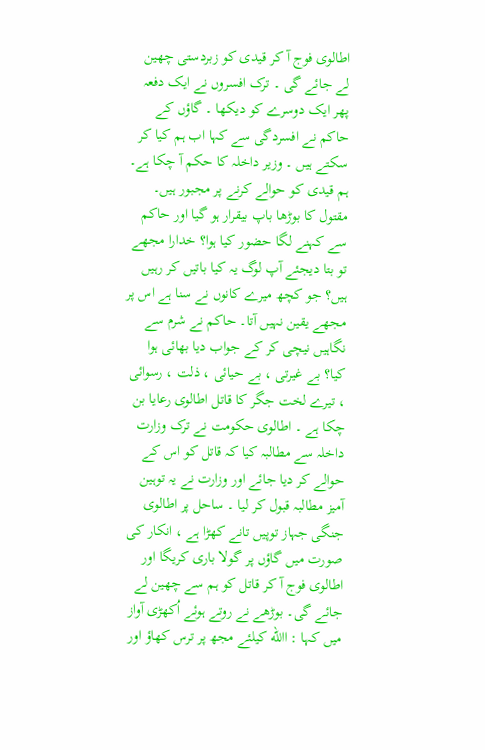اطالوی فوج آ کر قیدی کو زبردستی چھین لے جائے گی ۔ ترک افسروں نے ایک دفعہ پھر ایک دوسرے کو دیکھا ۔ گاؤں کے حاکم نے افسردگی سے کہا اب ہم کیا کر سکتے ہیں ۔ وزیر داخلہ کا حکم آ چکا ہے۔ ہم قیدی کو حوالے کرنے پر مجبور ہیں۔ مقتول کا بوڑھا باپ بیقرار ہو گیا اور حاکم سے کہنے لگا حضور کیا ہوا؟ خدارا مجھے تو بتا دیجئے آپ لوگ یہ کیا باتیں کر رہیں ہیں؟ جو کچھ میرے کانوں نے سنا ہے اس پر مجھے یقین نہیں آتا۔ حاکم نے شرم سے نگاہیں نیچی کر کے جواب دیا بھائی ہوا کیا؟ بے غیرتی ، بے حیائی ، ذلت ، رسوائی ، تیرے لخت جگر کا قاتل اطالوی رعایا بن چکا ہے ۔ اطالوی حکومت نے ترک وزارت داخلہ سے مطالبہ کیا کہ قاتل کو اس کے حوالے کر دیا جائے اور وزارت نے یہ توہین آمیز مطالبہ قبول کر لیا ۔ ساحل پر اطالوی جنگی جہاز توپیں تانے کھڑا ہے ، انکار کی صورت میں گاؤں پر گولا باری کریگا اور اطالوی فوج آ کر قاتل کو ہم سے چھین لے جائے گی۔ بوڑھے نے روتے ہوئے اُکھڑی آواز میں کہا : االله کیلئے مجھ پر ترس کھاؤ اور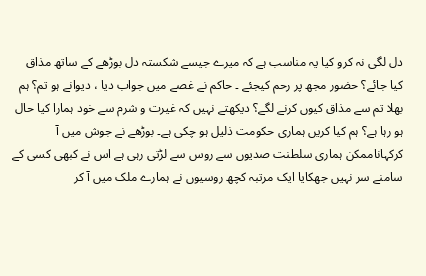دل لگی نہ کرو کیا یہ مناسب ہے کہ میرے جیسے شکستہ دل بوڑھے کے ساتھ مذاق کیا جائے؟ حضور مجھ پر رحم کیجئے ۔ حاکم نے غصے میں جواب دیا ، دیوانے ہو تم؟ ہم بھلا تم سے مذاق کیوں کرنے لگے؟ دیکھتے نہیں کہ غیرت و شرم سے خود ہمارا کیا حال ہو رہا ہے؟ ہم کیا کریں ہماری حکومت ذلیل ہو چکی ہے۔ بوڑھے نے جوش میں آ کرکہاناممکن ہماری سلطنت صدیوں سے روس سے لڑتی رہی ہے اس نے کبھی کسی کے سامنے سر نہیں جھکایا ایک مرتبہ کچھ روسیوں نے ہمارے ملک میں آ کر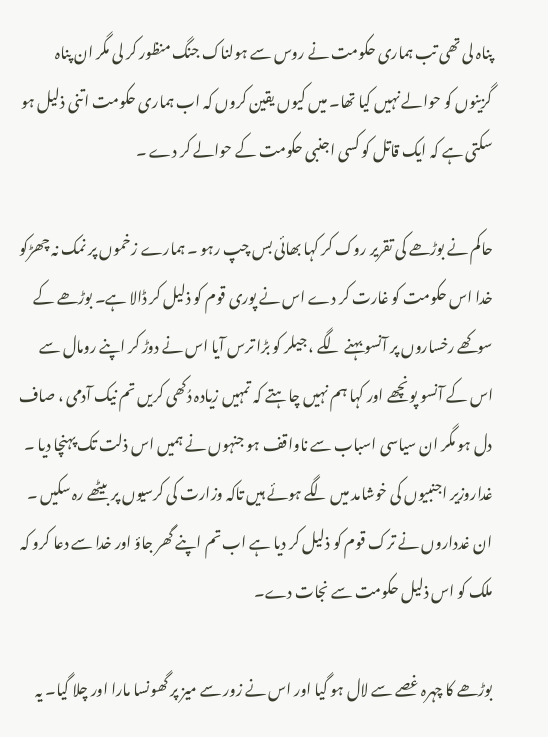پناہ لی تھی تب ہماری حکومت نے روس سے ہولناک جنگ منظور کر لی مگر ان پناہ گزینوں کو حوالے نہیں کیا تھا۔ میں کیوں یقین کروں کہ اب ہماری حکومت اتنی ذلیل ہو سکتی ہے کہ ایک قاتل کو کسی اجنبی حکومت کے حوالے کر دے ۔

حاکم نے بوڑھے کی تقریر روک کر کہا بھائی بس چپ رہو ۔ ہمارے زخموں پر نمک نہ چھڑکو خدا اس حکومت کو غارت کر دے اس نے پوری قوم کو ذلیل کر ڈالا ہے۔ بوڑھے کے سوکھے رخساروں پر آنسو بہنے لگے ، جیلر کو بڑا ترس آیا اس نے دوڑ کر اپنے رومال سے اس کے آنسو پونچھے اور کہا ہم نہیں چاہتے کہ تمہیں زیادہ دُکھی کریں تم نیک آدمی ، صاف دل ہو مگر ان سیاسی اسباب سے ناواقف ہو جنہوں نے ہمیں اس ذلت تک پہنچا دیا ۔ غداروزیر اجنبیوں کی خوشامد میں لگے ہوئے ہیں تاکہ وزارت کی کرسیوں پر بیٹھے رہ سکیں ۔ ان غدداروں نے ترک قوم کو ذلیل کر دیا ہے اب تم اپنے گھر جاؤ اور خدا سے دعا کرو کہ ملک کو اس ذلیل حکومت سے نجات دے۔

بوڑھے کا چہرہ غصے سے لال ہو گیا اور اس نے زور سے میز پر گھونسا مارا اور چلا گیا۔ یہ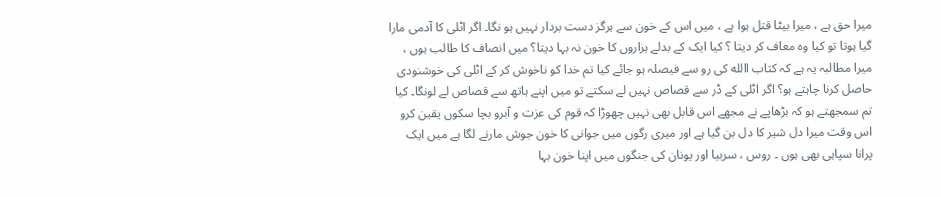میرا حق ہے ، میرا بیٹا قتل ہوا ہے ، میں اس کے خون سے ہرگز دست بردار نہیں ہو نگا۔ اگر اٹلی کا آدمی مارا گیا ہوتا تو کیا وہ معاف کر دیتا ؟ کیا ایک کے بدلے ہزاروں کا خون نہ بہا دیتا؟ میں انصاف کا طالب ہوں ، میرا مطالبہ یہ ہے کہ کتاب االله کی رو سے فیصلہ ہو جائے کیا تم خدا کو ناخوش کر کے اٹلی کی خوشنودی حاصل کرنا چاہتے ہو؟ اگر اٹلی کے ڈر سے قصاص نہیں لے سکتے تو میں اپنے ہاتھ سے قصاص لے لونگا۔ کیا تم سمجھتے ہو کہ بڑھاپے نے مجھے اس قابل بھی نہیں چھوڑا کہ قوم کی عزت و آبرو بچا سکوں یقین کرو اس وقت میرا دل شیر کا دل بن گیا ہے اور میری رگوں میں جوانی کا خون جوش مارنے لگا ہے میں ایک پرانا سپاہی بھی ہوں ۔ روس ، سربیا اور یونان کی جنگوں میں اپنا خون بہا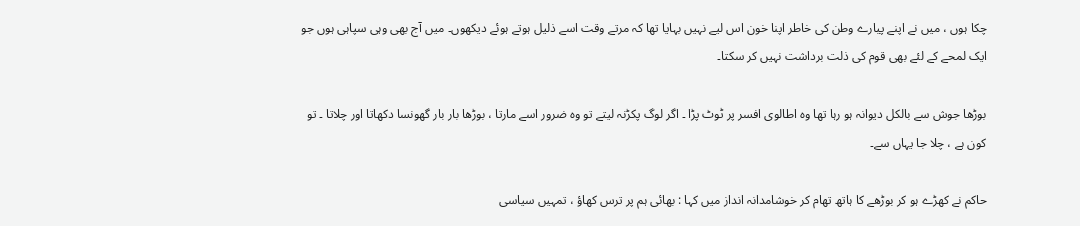چکا ہوں ، میں نے اپنے پیارے وطن کی خاطر اپنا خون اس لیے نہیں بہایا تھا کہ مرتے وقت اسے ذلیل ہوتے ہوئے دیکھوں۔ میں آج بھی وہی سپاہی ہوں جو ایک لمحے کے لئے بھی قوم کی ذلت برداشت نہیں کر سکتا۔

بوڑھا جوش سے بالکل دیوانہ ہو رہا تھا وہ اطالوی افسر پر ٹوٹ پڑا ۔ اگر لوگ پکڑنہ لیتے تو وہ ضرور اسے مارتا ، بوڑھا بار بار گھونسا دکھاتا اور چلاتا ۔ تو کون ہے ، چلا جا یہاں سے۔

حاکم نے کھڑے ہو کر بوڑھے کا ہاتھ تھام کر خوشامدانہ انداز میں کہا : بھائی ہم پر ترس کھاؤ ، تمہیں سیاسی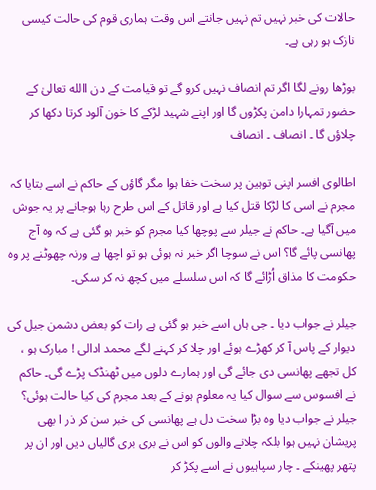حالات کی خبر نہیں تم نہیں جانتے اس وقت ہماری قوم کی حالت کیسی نازک ہو رہی ہے۔

بوڑھا رونے لگا اگر تم انصاف نہیں کرو گے تو قیامت کے دن االله تعالیٰ کے حضور تمہارا دامن پکڑوں گا اور اپنے شہید لڑکے کا خون آلود کرتا دکھا کر چلاؤں گا ۔ انصاف ۔ انصاف

اطالوی افسر اپنی توہین پر سخت خفا ہوا مگر گاؤں کے حاکم نے اسے بتایا کہ مجرم نے اسی کا لڑکا قتل کیا ہے اور قاتل کے اس طرح رہا ہوجانے پر یہ جوش میں آگیا ہے۔ حاکم نے جیلر سے پوچھا کیا مجرم کو خبر ہو گئی ہے کہ وہ آج پھانسی پائے گا؟ اس نے سوچا اگر خبر نہ ہوئی ہو تو اچھا ہے ورنہ چھوٹنے پر وہ حکومت کا مذاق اُڑائے گا کہ اس سلسلے میں کچھ نہ کر سکی۔

جیلر نے جواب دیا ۔ جی ہاں اسے خبر ہو گئی ہے رات کو بعض دشمن جیل کی دیوار کے پاس آ کر کھڑے ہوئے اور چلا کر کہنے لگے محمد ادالی ! مبارک ہو ، کل تجھے پھانسی دی جائے گی اور ہمارے دلوں میں ٹھنڈک پڑے گی۔ حاکم نے افسوس سے سوال کیا یہ معلوم ہونے کے بعد مجرم کی کیا حالت ہوئی؟ جیلر نے جواب دیا وہ بڑا سخت دل ہے پھانسی کی خبر سن کر ذر ا بھی پریشان نہیں ہوا بلکہ چلانے والوں کو اس نے بری بری گالیاں دیں اور ان پر پتھر پھینکے ۔ چار سپاہیوں نے اسے پکڑ کر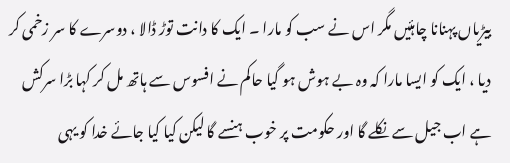بیڑیاں پہنانا چاہئیں مگر اس نے سب کو مارا ۔ ایک کا دانت توڑ ڈالا ، دوسرے کا سر زخمی کر دیا ، ایک کو ایسا مارا کہ وہ بے ہوش ہو گیا حاکم نے افسوس سے ہاتھ مل کر کہا بڑا سرکش ہے اب جیل سے نکلے گا اور حکومت پر خوب ہنسے گا لیکن کیا کیا جائے خدا کو یہی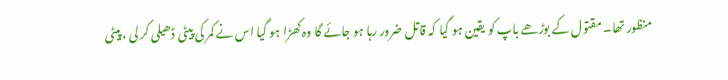منظور تھا۔ مقتول کے بوڑھے باپ کو یقین ہو گیا کہ قاتل ضرور رہا ہو جائے گا وہ کھڑا ہو گیا اس نے کمر کی پیٹی ڈھیلی کر لی ، پیٹی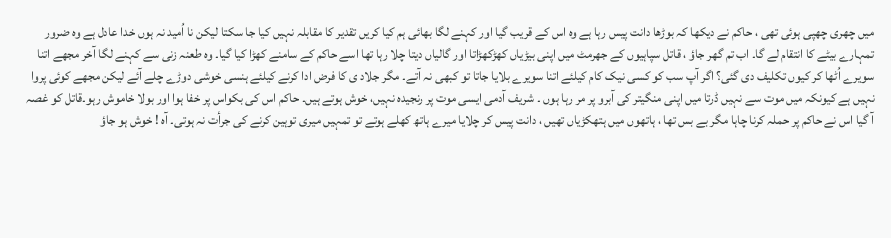میں چھری چھپی ہوئی تھی ، حاکم نے دیکھا کہ بوڑھا دانت پیس رہا ہے وہ اس کے قریب گیا اور کہنے لگا بھائی ہم کیا کریں تقدیر کا مقابلہ نہیں کیا جا سکتا لیکن نا اُمید نہ ہوں خدا عادل ہے وہ ضرور تمہارے بیٹے کا انتقام لے گا۔ اب تم گھر جاؤ ، قاتل سپاہیوں کے جھرمٹ میں اپنی بیڑیاں کھڑکھڑاتا اور گالیاں دیتا چلا رہا تھا اسے حاکم کے سامنے کھڑا کیا گیا۔ وہ طعنہ زنی سے کہنے لگا آخر مجھے اتنا سویرے اُٹھا کر کیوں تکلیف دی گئی؟ اگر آپ سب کو کسی نیک کام کیلئے اتنا سویرے بلایا جاتا تو کبھی نہ آتے۔ مگر جلاد ی کا فرض ادا کرنے کیلئے ہنسی خوشی دوڑے چلے آئے لیکن مجھے کوئی پروا نہیں ہے کیونکہ میں موت سے نہیں ڈرتا میں اپنی منگیتر کی آبرو پر مر رہا ہوں ۔ شریف آدمی ایسی موت پر رنجیدہ نہیں، خوش ہوتے ہیں۔ حاکم اس کی بکواس پر خفا ہوا اور بولا خاموش رہو۔قاتل کو غصہ آ گیا اس نے حاکم پر حملہ کرنا چاہا مگر بے بس تھا ، ہاتھوں میں ہتھکڑیاں تھیں ، دانت پیس کر چلایا میرے ہاتھ کھلے ہوتے تو تمہیں میری توہین کرنے کی جرأت نہ ہوتی۔ آہ ! خوش ہو جاؤ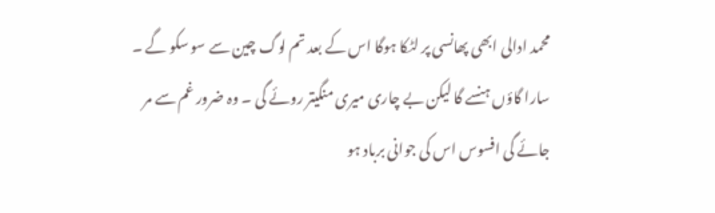محمد ادالی ابھی پھانسی پر لٹکا ہوگا اس کے بعد تم لوگ چین سے سو سکو گے ۔ سارا گاؤں ہنسے گا لیکن بے چاری میری منگیتر روئے گی ۔ وہ ضرور غم سے مر جائے گی افسوس اس کی جوانی برباد ہو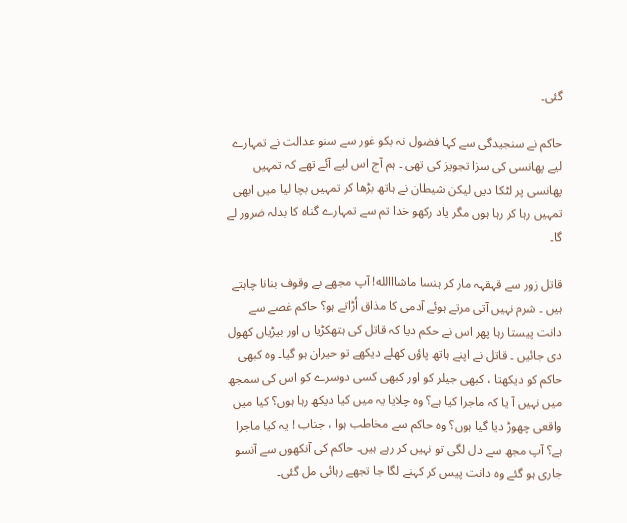گئی۔

حاکم نے سنجیدگی سے کہا فضول نہ بکو غور سے سنو عدالت نے تمہارے لیے پھانسی کی سزا تجویز کی تھی ۔ ہم آج اس لیے آئے تھے کہ تمہیں پھانسی پر لٹکا دیں لیکن شیطان نے ہاتھ بڑھا کر تمہیں بچا لیا میں ابھی تمہیں رہا کر رہا ہوں مگر یاد رکھو خدا تم سے تمہارے گناہ کا بدلہ ضرور لے گا۔

قاتل زور سے قہقہہ مار کر ہنسا ماشااالله! آپ مجھے بے وقوف بنانا چاہتے ہیں ۔ شرم نہیں آتی مرتے ہوئے آدمی کا مذاق اُڑاتے ہو؟ حاکم غصے سے دانت پیستا رہا پھر اس نے حکم دیا کہ قاتل کی ہتھکڑیا ں اور بیڑیاں کھول دی جائیں ۔ قاتل نے اپنے ہاتھ پاؤں کھلے دیکھے تو حیران ہو گیا۔ وہ کبھی حاکم کو دیکھتا ، کبھی جیلر کو اور کبھی کسی دوسرے کو اس کی سمجھ میں نہیں آ یا کہ ماجرا کیا ہے؟ وہ چلایا یہ میں کیا دیکھ رہا ہوں؟ کیا میں واقعی چھوڑ دیا گیا ہوں؟ وہ حاکم سے مخاطب ہوا ، جناب ! یہ کیا ماجرا ہے؟ آپ مجھ سے دل لگی تو نہیں کر رہے ہیں۔ حاکم کی آنکھوں سے آنسو جاری ہو گئے وہ دانت پیس کر کہنے لگا جا تجھے رہائی مل گئی۔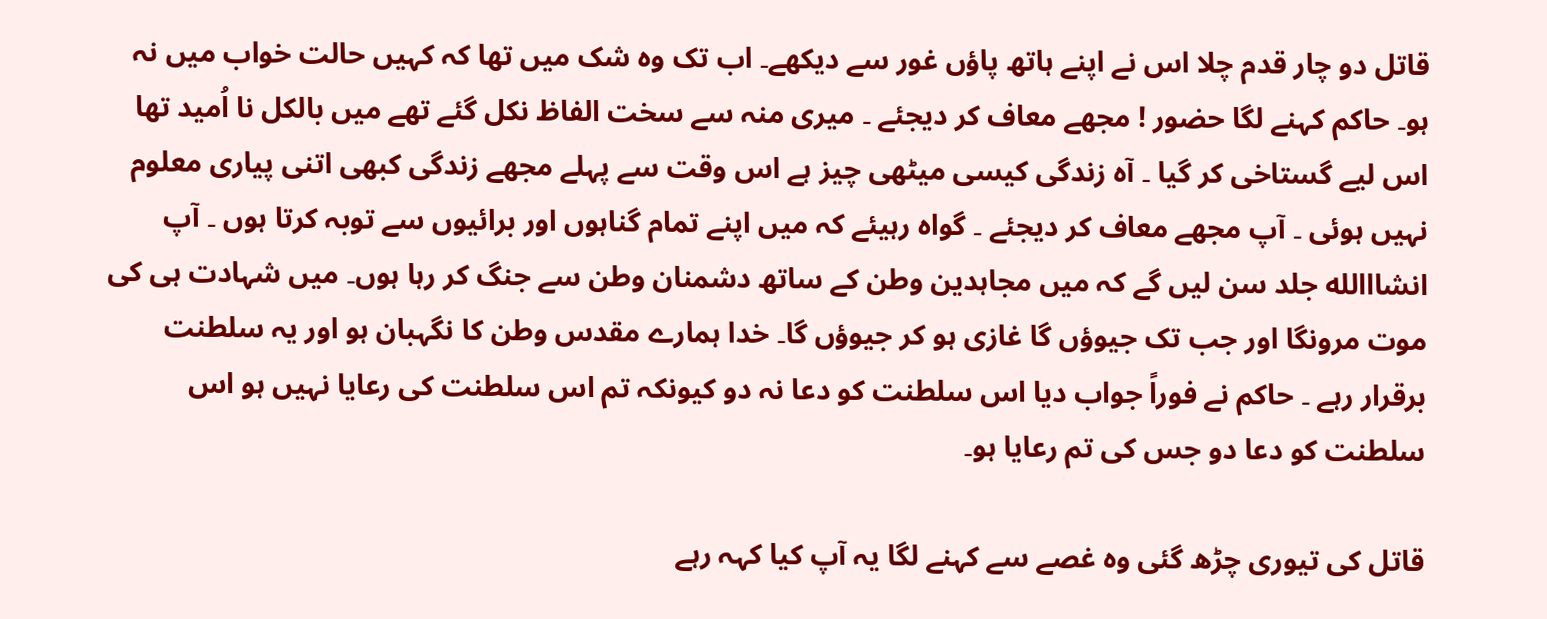قاتل دو چار قدم چلا اس نے اپنے ہاتھ پاؤں غور سے دیکھے۔ اب تک وہ شک میں تھا کہ کہیں حالت خواب میں نہ ہو۔ حاکم کہنے لگا حضور ! مجھے معاف کر دیجئے ۔ میری منہ سے سخت الفاظ نکل گئے تھے میں بالکل نا اُمید تھا اس لیے گستاخی کر گیا ۔ آہ زندگی کیسی میٹھی چیز ہے اس وقت سے پہلے مجھے زندگی کبھی اتنی پیاری معلوم نہیں ہوئی ۔ آپ مجھے معاف کر دیجئے ۔ گواہ رہیئے کہ میں اپنے تمام گناہوں اور برائیوں سے توبہ کرتا ہوں ۔ آپ انشااالله جلد سن لیں گے کہ میں مجاہدین وطن کے ساتھ دشمنان وطن سے جنگ کر رہا ہوں۔ میں شہادت ہی کی موت مرونگا اور جب تک جیوؤں گا غازی ہو کر جیوؤں گا۔ خدا ہمارے مقدس وطن کا نگہبان ہو اور یہ سلطنت برقرار رہے ۔ حاکم نے فوراً جواب دیا اس سلطنت کو دعا نہ دو کیونکہ تم اس سلطنت کی رعایا نہیں ہو اس سلطنت کو دعا دو جس کی تم رعایا ہو۔

قاتل کی تیوری چڑھ گئی وہ غصے سے کہنے لگا یہ آپ کیا کہہ رہے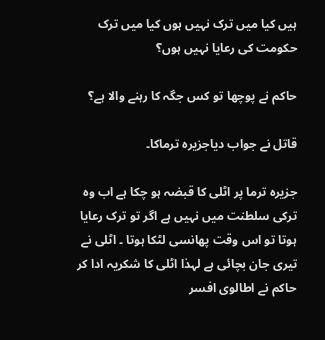ہیں کیا میں ترک نہیں ہوں کیا میں ترک حکومت کی رعایا نہیں ہوں؟

حاکم نے پوچھا تو کس جگہ کا رہنے والا ہے؟

قاتل نے جواب دیاجزیرہ ترماکا۔

جزیرہ ترما پر اٹلی کا قبضہ ہو چکا ہے اب وہ ترکی سلطنت میں نہیں ہے اگر تو ترک رعایا ہوتا تو اس وقت پھانسی لٹکا ہوتا ۔ اٹلی نے تیری جان بچائی ہے لہذا اٹلی کا شکریہ ادا کر حاکم نے اطالوی افسر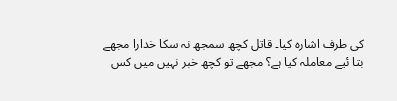کی طرف اشارہ کیا۔ قاتل کچھ سمجھ نہ سکا خدارا مجھے بتا ئیے معاملہ کیا ہے؟ مجھے تو کچھ خبر نہیں میں کس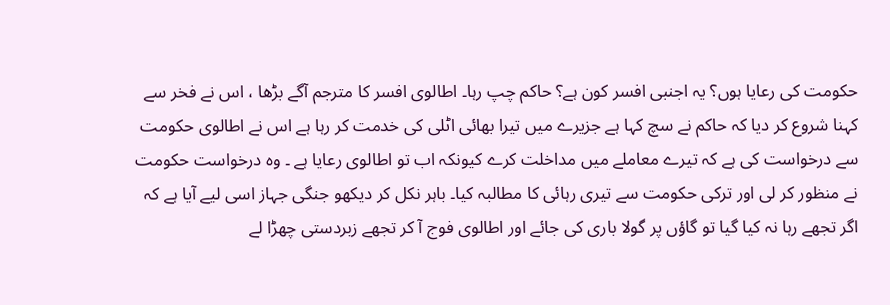حکومت کی رعایا ہوں؟ یہ اجنبی افسر کون ہے؟ حاکم چپ رہا۔ اطالوی افسر کا مترجم آگے بڑھا ، اس نے فخر سے کہنا شروع کر دیا کہ حاکم نے سچ کہا ہے جزیرے میں تیرا بھائی اٹلی کی خدمت کر رہا ہے اس نے اطالوی حکومت سے درخواست کی ہے کہ تیرے معاملے میں مداخلت کرے کیونکہ اب تو اطالوی رعایا ہے ۔ وہ درخواست حکومت نے منظور کر لی اور ترکی حکومت سے تیری رہائی کا مطالبہ کیا۔ باہر نکل کر دیکھو جنگی جہاز اسی لیے آیا ہے کہ اگر تجھے رہا نہ کیا گیا تو گاؤں پر گولا باری کی جائے اور اطالوی فوج آ کر تجھے زبردستی چھڑا لے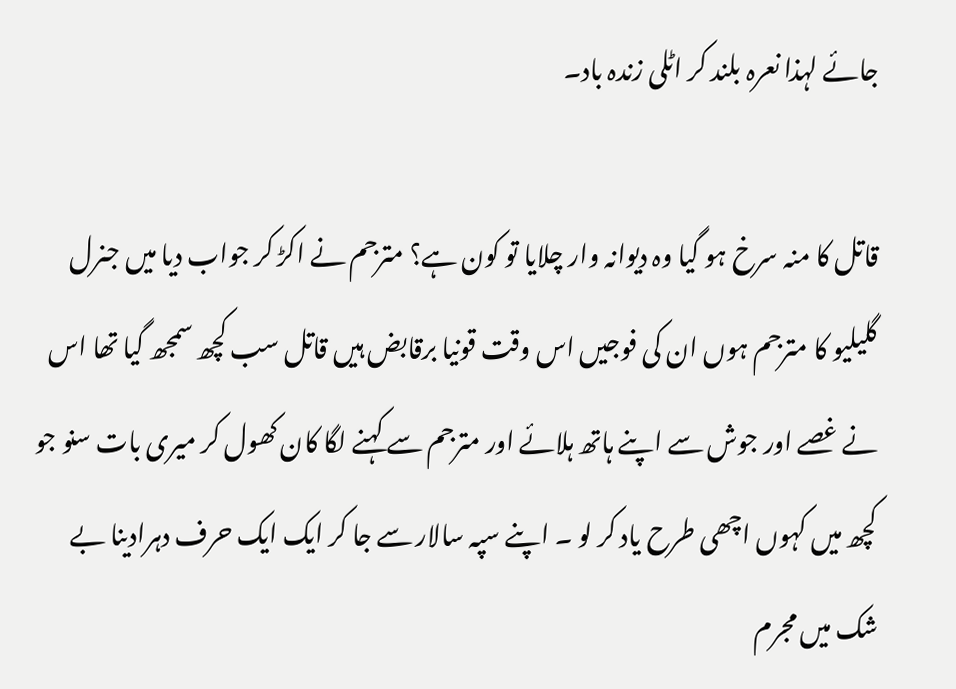جائے لہذا نعرہ بلند کر اٹلی زندہ باد۔

قاتل کا منہ سرخ ہو گیا وہ دیوانہ وار چلایا تو کون ہے؟ مترجم نے اکڑ کر جواب دیا میں جنرل گلیلیو کا مترجم ہوں ان کی فوجیں اس وقت قونیا برقابض ہیں قاتل سب کچھ سمجھ گیا تھا اس نے غصے اور جوش سے اپنے ہاتھ ہلائے اور مترجم سے کہنے لگا کان کھول کر میری بات سنو جو کچھ میں کہوں اچھی طرح یاد کر لو ۔ اپنے سپہ سالار سے جا کر ایک ایک حرف دہرادینا بے شک میں مجرم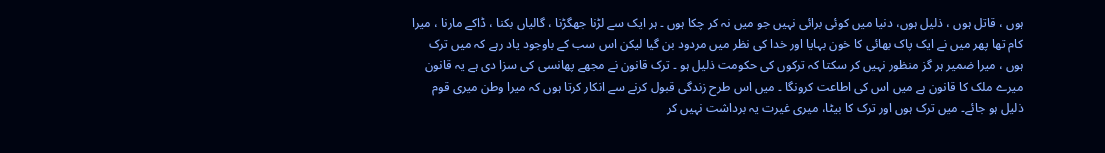ہوں ، قاتل ہوں ، ذلیل ہوں، دنیا میں کوئی برائی نہیں جو میں نہ کر چکا ہوں ۔ ہر ایک سے لڑنا جھگڑنا ، گالیاں بکنا ، ڈاکے مارنا ، میرا کام تھا پھر میں نے ایک پاک بھائی کا خون بہایا اور خدا کی نظر میں مردود بن گیا لیکن اس سب کے باوجود یاد رہے کہ میں ترک ہوں ، میرا ضمیر ہر گز منظور نہیں کر سکتا کہ ترکوں کی حکومت ذلیل ہو ۔ ترک قانون نے مجھے پھانسی کی سزا دی ہے یہ قانون میرے ملک کا قانون ہے میں اس کی اطاعت کرونگا ۔ میں اس طرح زندگی قبول کرنے سے انکار کرتا ہوں کہ میرا وطن میری قوم ذلیل ہو جائے۔ میں ترک ہوں اور ترک کا بیٹا، میری غیرت یہ برداشت نہیں کر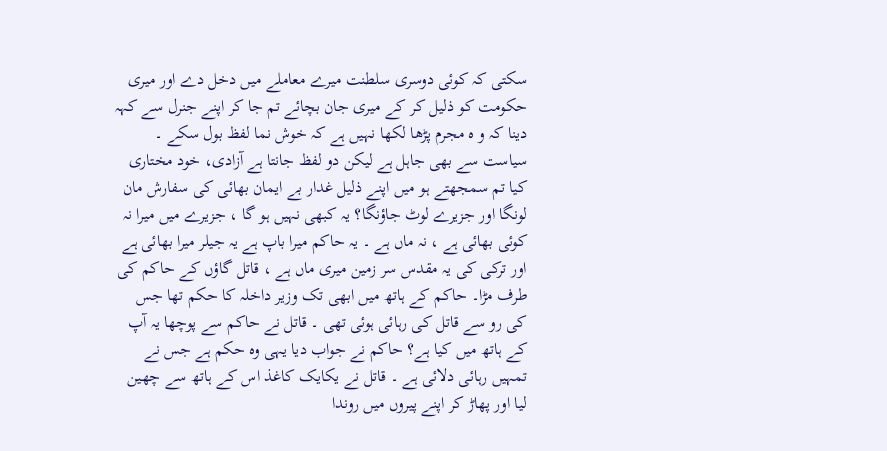سکتی کہ کوئی دوسری سلطنت میرے معاملے میں دخل دے اور میری حکومت کو ذلیل کر کے میری جان بچائے تم جا کر اپنے جنرل سے کہہ دینا کہ و ہ مجرم پڑھا لکھا نہیں ہے کہ خوش نما لفظ بول سکے ۔ سیاست سے بھی جاہل ہے لیکن دو لفظ جانتا ہے آزادی، خود مختاری کیا تم سمجھتے ہو میں اپنے ذلیل غدار بے ایمان بھائی کی سفارش مان لونگا اور جزیرے لوٹ جاؤنگا؟ یہ کبھی نہیں ہو گا ، جزیرے میں میرا نہ کوئی بھائی ہے ، نہ ماں ہے ۔ یہ حاکم میرا باپ ہے یہ جیلر میرا بھائی ہے اور ترکی کی یہ مقدس سر زمین میری ماں ہے ، قاتل گاؤں کے حاکم کی طرف مڑا۔ حاکم کے ہاتھ میں ابھی تک وزیر داخلہ کا حکم تھا جس کی رو سے قاتل کی رہائی ہوئی تھی ۔ قاتل نے حاکم سے پوچھا یہ آپ کے ہاتھ میں کیا ہے؟ حاکم نے جواب دیا یہی وہ حکم ہے جس نے تمہیں رہائی دلائی ہے ۔ قاتل نے یکایک کاغذ اس کے ہاتھ سے چھین لیا اور پھاڑ کر اپنے پیروں میں روندا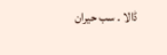ڈالا ۔ سب حیران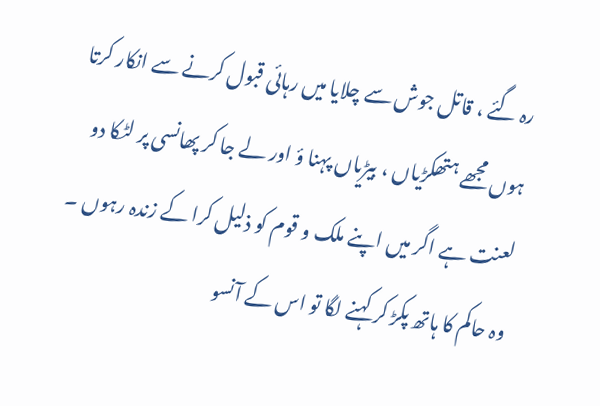رہ گئے ، قاتل جوش سے چلایا میں رہائی قبول کرنے سے انکار کرتا ہوں مجھے ہتھکڑیاں ، بیڑیاں پہنا ؤ اور لے جا کر پھانسی پر لٹکا دو لعنت ہے اگر میں اپنے ملک و قوم کو ذلیل کرا کے زندہ رہوں ۔ وہ حاکم کا ہاتھ پکڑ کر کہنے لگا تو اس کے آنسو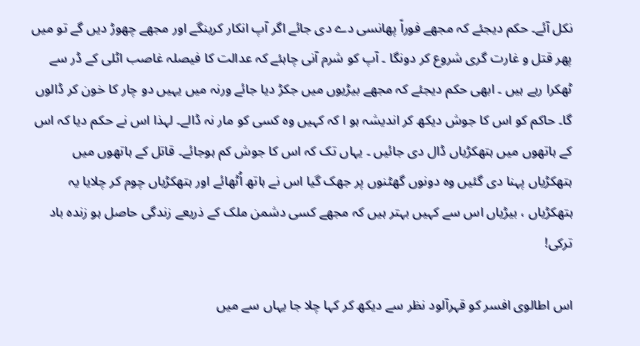نکل آئے۔ حکم دیجئے کہ مجھے فوراً پھانسی دے دی جائے اگر آپ انکار کرینگے اور مجھے چھوڑ دیں گے تو میں پھر قتل و غارت گری شروع کر دونگا ۔ آپ کو شرم آنی چاہئے کہ عدالت کا فیصلہ غاصب اٹلی کے ڈر سے ٹھکرا رہے ہیں ۔ ابھی حکم دیجئے کہ مجھے بیڑیوں میں جکڑ دیا جائے ورنہ میں یہیں دو چار کا خون کر ڈالوں گا۔ حاکم کو اس کا جوش دیکھ کر اندیشہ ہو ا کہ کہیں وہ کسی کو مار نہ ڈالے۔ لہذا اس نے حکم دیا کہ اس کے ہاتھوں میں ہتھکڑیاں ڈال دی جائیں ۔ یہاں تک کہ اس کا جوش کم ہوجائے۔ قاتل کے ہاتھوں میں ہتھکڑیاں پہنا دی گئیں وہ دونوں گھٹنوں پر جھک گیا اس نے ہاتھ اُٹھائے اور ہتھکڑیاں چوم کر چلایا یہ ہتھکڑیاں ، بیڑیاں اس سے کہیں بہتر ہیں کہ مجھے کسی دشمن ملک کے ذریعے زندگی حاصل ہو زندہ باد ترکی!

اس اطالوی افسر کو قہرآلود نظر سے دیکھ کر کہا چلا جا یہاں سے میں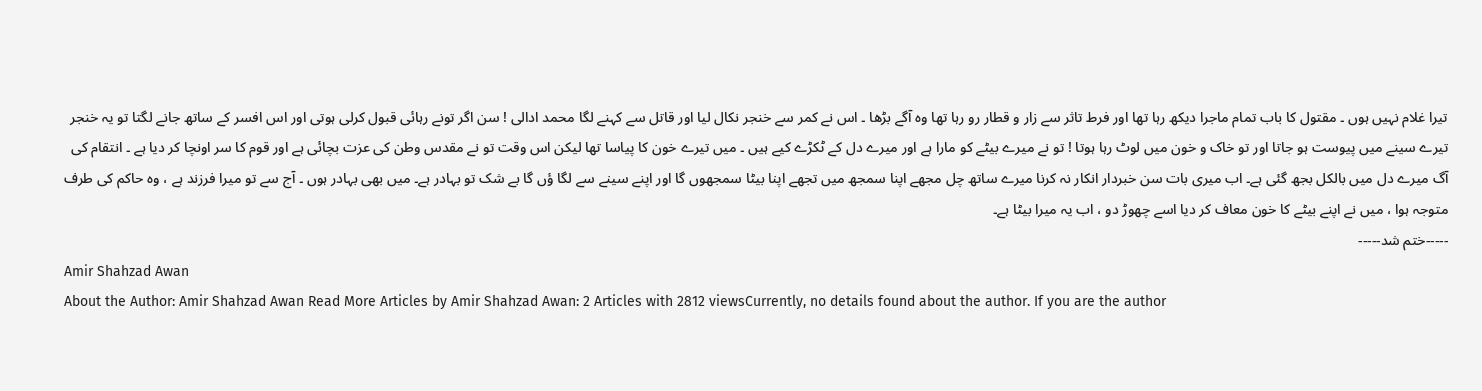تیرا غلام نہیں ہوں ۔ مقتول کا باب تمام ماجرا دیکھ رہا تھا اور فرط تاثر سے زار و قطار رو رہا تھا وہ آگے بڑھا ۔ اس نے کمر سے خنجر نکال لیا اور قاتل سے کہنے لگا محمد ادالی ! سن اگر تونے رہائی قبول کرلی ہوتی اور اس افسر کے ساتھ جانے لگتا تو یہ خنجر تیرے سینے میں پیوست ہو جاتا اور تو خاک و خون میں لوٹ رہا ہوتا ! تو نے میرے بیٹے کو مارا ہے اور میرے دل کے ٹکڑے کیے ہیں ۔ میں تیرے خون کا پیاسا تھا لیکن اس وقت تو نے مقدس وطن کی عزت بچائی ہے اور قوم کا سر اونچا کر دیا ہے ۔ انتقام کی آگ میرے دل میں بالکل بجھ گئی ہے۔ اب میری بات سن خبردار انکار نہ کرنا میرے ساتھ چل مجھے اپنا سمجھ میں تجھے اپنا بیٹا سمجھوں گا اور اپنے سینے سے لگا ؤں گا بے شک تو بہادر ہے۔ میں بھی بہادر ہوں ۔ آج سے تو میرا فرزند ہے ، وہ حاکم کی طرف متوجہ ہوا ، میں نے اپنے بیٹے کا خون معاف کر دیا اسے چھوڑ دو ، اب یہ میرا بیٹا ہے۔
-----ختم شد-----
Amir Shahzad Awan
About the Author: Amir Shahzad Awan Read More Articles by Amir Shahzad Awan: 2 Articles with 2812 viewsCurrently, no details found about the author. If you are the author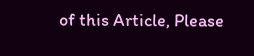of this Article, Please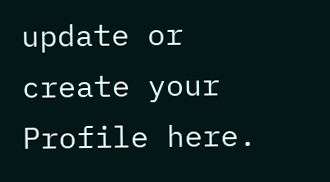update or create your Profile here.